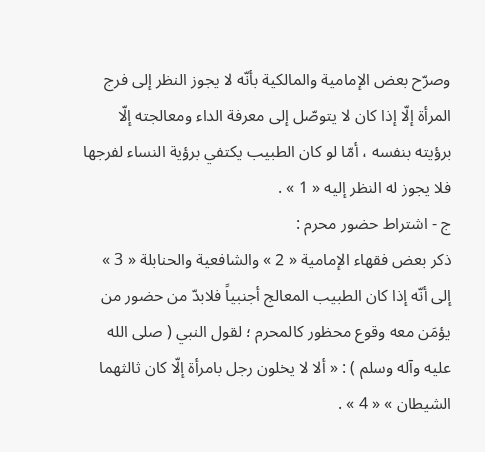وصرّح بعض الإمامية والمالكية بأنّه لا يجوز النظر إلى فرج المرأة إلّا إذا كان لا يتوصّل إلى معرفة الداء ومعالجته إلّا برؤيته بنفسه ، أمّا لو كان الطبيب يكتفي برؤية النساء لفرجها فلا يجوز له النظر إليه « 1 » .
ج - اشتراط حضور محرم :
ذكر بعض فقهاء الإمامية « 2 » والشافعية والحنابلة « 3 » إلى أنّه إذا كان الطبيب المعالج أجنبياً فلابدّ من حضور من يؤمَن معه وقوع محظور كالمحرم ؛ لقول النبي ( صلى الله عليه وآله وسلم ) : « ألا لا يخلون رجل بامرأة إلّا كان ثالثهما الشيطان » « 4 » .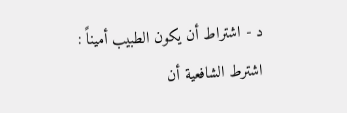د - اشتراط أن يكون الطبيب أميناً :
اشترط الشافعية أن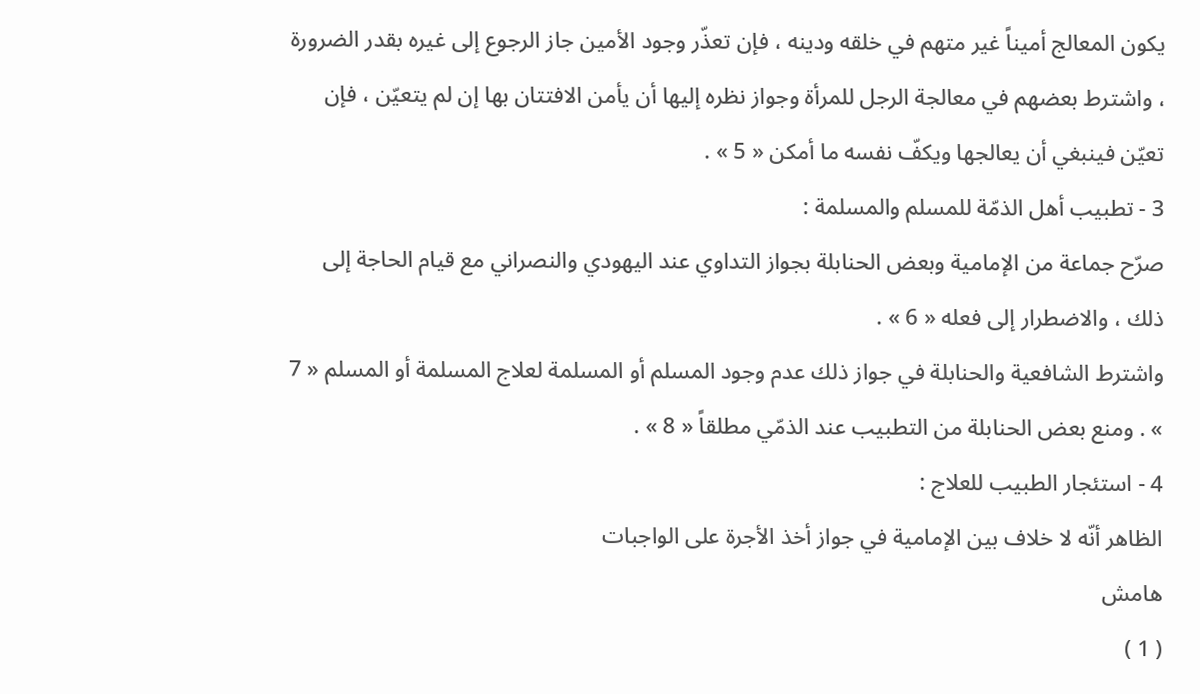يكون المعالج أميناً غير متهم في خلقه ودينه ، فإن تعذّر وجود الأمين جاز الرجوع إلى غيره بقدر الضرورة ، واشترط بعضهم في معالجة الرجل للمرأة وجواز نظره إليها أن يأمن الافتتان بها إن لم يتعيّن ، فإن تعيّن فينبغي أن يعالجها ويكفّ نفسه ما أمكن « 5 » .
3 - تطبيب أهل الذمّة للمسلم والمسلمة :
صرّح جماعة من الإمامية وبعض الحنابلة بجواز التداوي عند اليهودي والنصراني مع قيام الحاجة إلى ذلك ، والاضطرار إلى فعله « 6 » .
واشترط الشافعية والحنابلة في جواز ذلك عدم وجود المسلم أو المسلمة لعلاج المسلمة أو المسلم « 7 » . ومنع بعض الحنابلة من التطبيب عند الذمّي مطلقاً « 8 » .
4 - استئجار الطبيب للعلاج :
الظاهر أنّه لا خلاف بين الإمامية في جواز أخذ الأجرة على الواجبات
هامش
( 1 )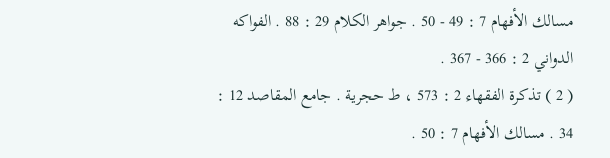مسالك الأفهام 7 : 49 - 50 . جواهر الكلام 29 : 88 . الفواكه الدواني 2 : 366 - 367 .
( 2 ) تذكرة الفقهاء 2 : 573 ، ط حجرية . جامع المقاصد 12 : 34 . مسالك الأفهام 7 : 50 .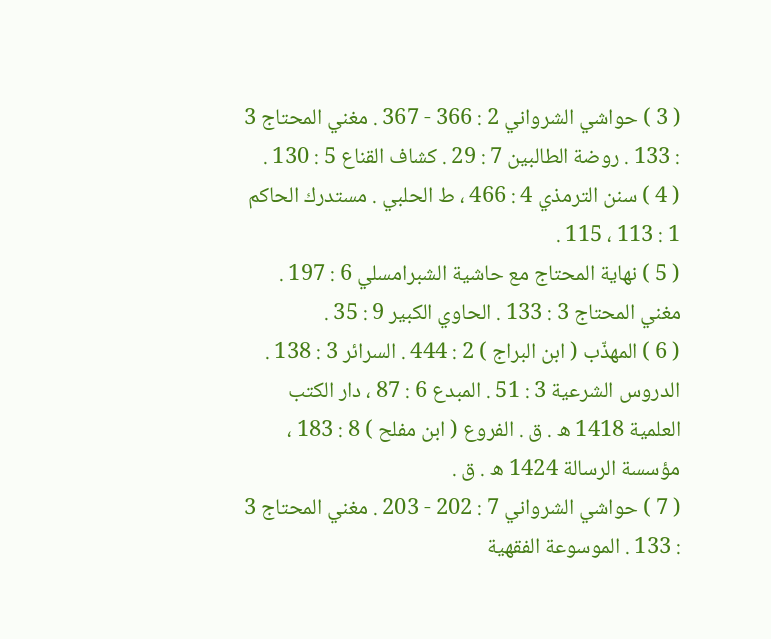( 3 ) حواشي الشرواني 2 : 366 - 367 . مغني المحتاج 3 : 133 . روضة الطالبين 7 : 29 . كشاف القناع 5 : 130 .
( 4 ) سنن الترمذي 4 : 466 ، ط الحلبي . مستدرك الحاكم 1 : 113 ، 115 .
( 5 ) نهاية المحتاج مع حاشية الشبرامسلي 6 : 197 . مغني المحتاج 3 : 133 . الحاوي الكبير 9 : 35 .
( 6 ) المهذّب ( ابن البراج ) 2 : 444 . السرائر 3 : 138 . الدروس الشرعية 3 : 51 . المبدع 6 : 87 ، دار الكتب العلمية 1418 ه . ق . الفروع ( ابن مفلح ) 8 : 183 ، مؤسسة الرسالة 1424 ه . ق .
( 7 ) حواشي الشرواني 7 : 202 - 203 . مغني المحتاج 3 : 133 . الموسوعة الفقهية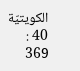الكويتيّة 40 : 369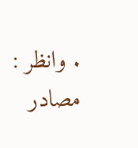. وانظر : مصادر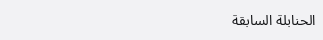الحنابلة السابقة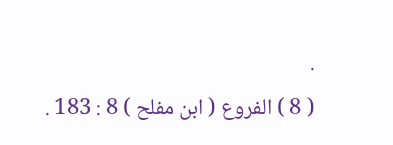.
( 8 ) الفروع ( ابن مفلح ) 8 : 183 .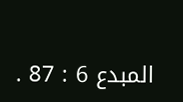المبدع 6 : 87 .